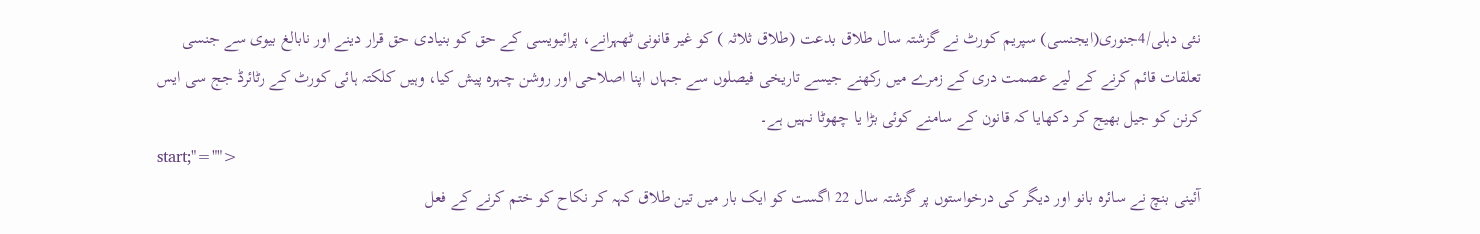نئی دہلی/4جنوری(ایجنسی) سپریم کورٹ نے گزشتہ سال طلاق بدعت (طلاق ثلاثہ ) کو غیر قانونی ٹھہرانے، پرائیویسی کے حق کو بنیادی حق قرار دینے اور نابالغ بیوی سے جنسی تعلقات قائم کرنے کے لیے عصمت دری کے زمرے میں رکھنے جیسے تاریخی فیصلوں سے جہاں اپنا اصلاحی اور روشن چہرہ پیش کیا، وہیں کلکتہ ہائی کورٹ کے رٹائرڈ جج سی ایس كرنن کو جیل بھیج کر دکھایا کہ قانون کے سامنے کوئی بڑا یا چھوٹا نہیں ہے۔
start;"="">
آئینی بنچ نے سائرہ بانو اور دیگر کی درخواستوں پر گزشتہ سال 22 اگست کو ایک بار میں تین طلاق کہہ کر نکاح کو ختم کرنے کے فعل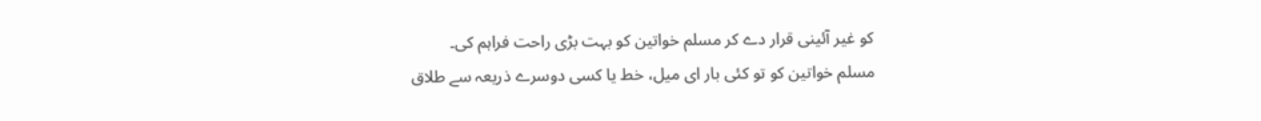کو غیر آئینی قرار دے کر مسلم خواتین کو بہت بڑی راحت فراہم کی۔
مسلم خواتین کو تو کئی بار ای میل، خط یا کسی دوسرے ذریعہ سے طلاق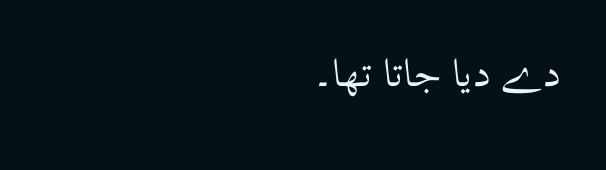دے دیا جاتا تھا۔